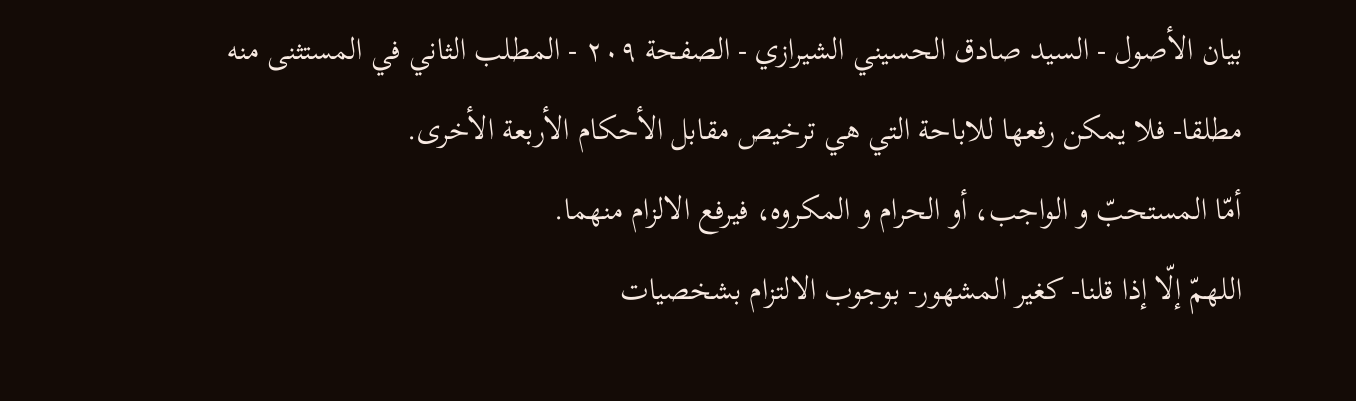بيان الأصول - السيد صادق الحسيني الشيرازي - الصفحة ٢٠٩ - المطلب الثاني في المستثنى منه
مطلقا- فلا يمكن رفعها للاباحة التي هي ترخيص مقابل الأحكام الأربعة الأخرى.
أمّا المستحبّ و الواجب، أو الحرام و المكروه، فيرفع الالزام منهما.
اللهمّ إلّا إذا قلنا- كغير المشهور- بوجوب الالتزام بشخصيات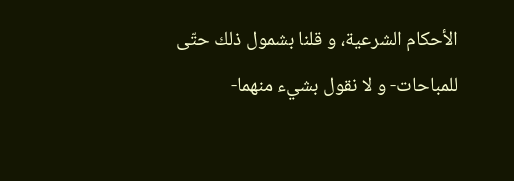الأحكام الشرعية، و قلنا بشمول ذلك حتّى للمباحات- و لا نقول بشيء منهما-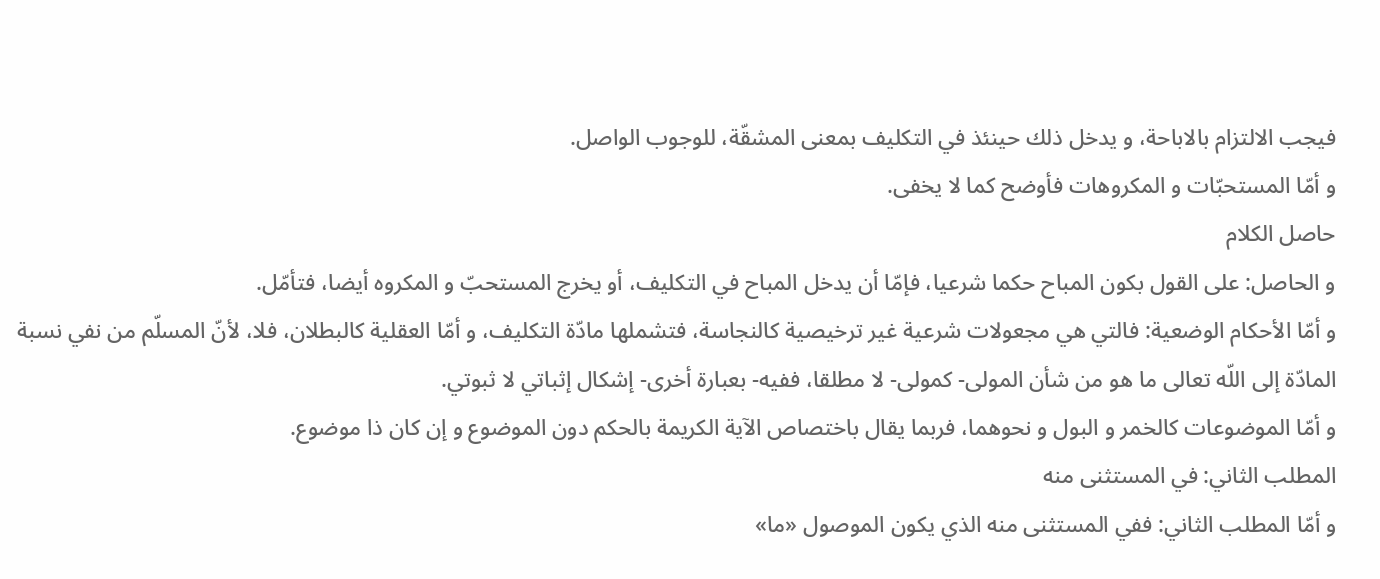فيجب الالتزام بالاباحة، و يدخل ذلك حينئذ في التكليف بمعنى المشقّة، للوجوب الواصل.
و أمّا المستحبّات و المكروهات فأوضح كما لا يخفى.
حاصل الكلام
و الحاصل: على القول بكون المباح حكما شرعيا، فإمّا أن يدخل المباح في التكليف، أو يخرج المستحبّ و المكروه أيضا، فتأمّل.
و أمّا الأحكام الوضعية: فالتي هي مجعولات شرعية غير ترخيصية كالنجاسة، فتشملها مادّة التكليف، و أمّا العقلية كالبطلان، فلا، لأنّ المسلّم من نفي نسبة المادّة إلى اللّه تعالى ما هو من شأن المولى- كمولى- لا مطلقا، ففيه- بعبارة أخرى- إشكال إثباتي لا ثبوتي.
و أمّا الموضوعات كالخمر و البول و نحوهما، فربما يقال باختصاص الآية الكريمة بالحكم دون الموضوع و إن كان ذا موضوع.
المطلب الثاني: في المستثنى منه
و أمّا المطلب الثاني: ففي المستثنى منه الذي يكون الموصول «ما»